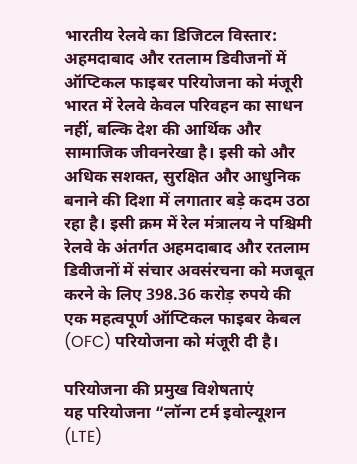भारतीय रेलवे का डिजिटल विस्तार: अहमदाबाद और रतलाम डिवीजनों में ऑप्टिकल फाइबर परियोजना को मंजूरी
भारत में रेलवे केवल परिवहन का साधन नहीं, बल्कि देश की आर्थिक और सामाजिक जीवनरेखा है। इसी को और अधिक सशक्त, सुरक्षित और आधुनिक बनाने की दिशा में लगातार बड़े कदम उठा रहा है। इसी क्रम में रेल मंत्रालय ने पश्चिमी रेलवे के अंतर्गत अहमदाबाद और रतलाम डिवीजनों में संचार अवसंरचना को मजबूत करने के लिए 398.36 करोड़ रुपये की एक महत्वपूर्ण ऑप्टिकल फाइबर केबल (OFC) परियोजना को मंजूरी दी है।

परियोजना की प्रमुख विशेषताएं
यह परियोजना “लॉन्ग टर्म इवोल्यूशन (LTE)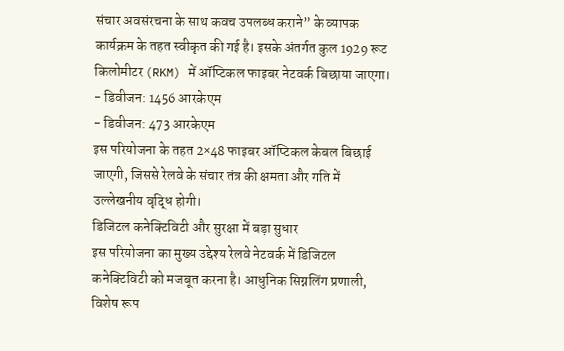संचार अवसंरचना के साथ कवच उपलब्ध कराने” के व्यापक कार्यक्रम के तहत स्वीकृत की गई है। इसके अंतर्गत कुल 1929 रूट किलोमीटर (RKM) में ऑप्टिकल फाइबर नेटवर्क बिछाया जाएगा।
- डिवीजन: 1456 आरकेएम
- डिवीजन: 473 आरकेएम
इस परियोजना के तहत 2×48 फाइबर ऑप्टिकल केबल बिछाई जाएगी, जिससे रेलवे के संचार तंत्र की क्षमता और गति में उल्लेखनीय वृद्धि होगी।
डिजिटल कनेक्टिविटी और सुरक्षा में बड़ा सुधार
इस परियोजना का मुख्य उद्देश्य रेलवे नेटवर्क में डिजिटल कनेक्टिविटी को मजबूत करना है। आधुनिक सिग्नलिंग प्रणाली, विशेष रूप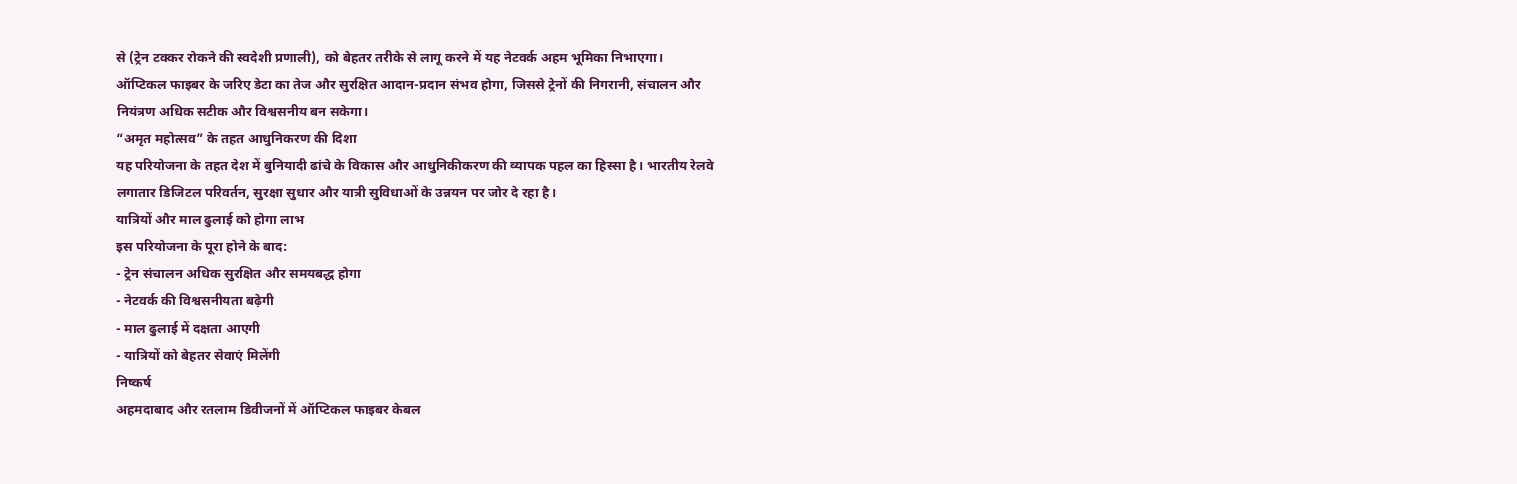से (ट्रेन टक्कर रोकने की स्वदेशी प्रणाली), को बेहतर तरीके से लागू करने में यह नेटवर्क अहम भूमिका निभाएगा।
ऑप्टिकल फाइबर के जरिए डेटा का तेज और सुरक्षित आदान-प्रदान संभव होगा, जिससे ट्रेनों की निगरानी, संचालन और नियंत्रण अधिक सटीक और विश्वसनीय बन सकेगा।
“अमृत महोत्सव” के तहत आधुनिकरण की दिशा
यह परियोजना के तहत देश में बुनियादी ढांचे के विकास और आधुनिकीकरण की व्यापक पहल का हिस्सा है। भारतीय रेलवे लगातार डिजिटल परिवर्तन, सुरक्षा सुधार और यात्री सुविधाओं के उन्नयन पर जोर दे रहा है।
यात्रियों और माल ढुलाई को होगा लाभ
इस परियोजना के पूरा होने के बाद:
- ट्रेन संचालन अधिक सुरक्षित और समयबद्ध होगा
- नेटवर्क की विश्वसनीयता बढ़ेगी
- माल ढुलाई में दक्षता आएगी
- यात्रियों को बेहतर सेवाएं मिलेंगी
निष्कर्ष
अहमदाबाद और रतलाम डिवीजनों में ऑप्टिकल फाइबर केबल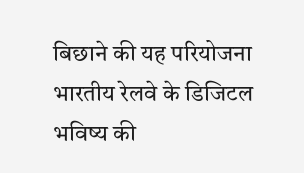बिछाने की यह परियोजना भारतीय रेलवे के डिजिटल भविष्य की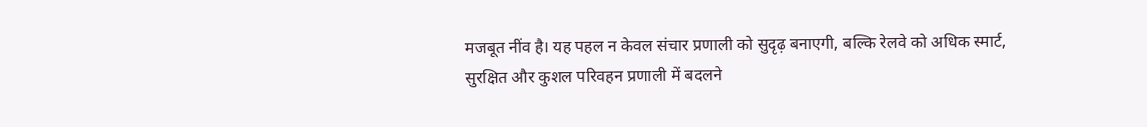मजबूत नींव है। यह पहल न केवल संचार प्रणाली को सुदृढ़ बनाएगी, बल्कि रेलवे को अधिक स्मार्ट, सुरक्षित और कुशल परिवहन प्रणाली में बदलने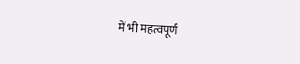में भी महत्वपूर्ण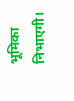भूमिका निभाएगी।